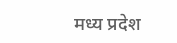मध्य प्रदेश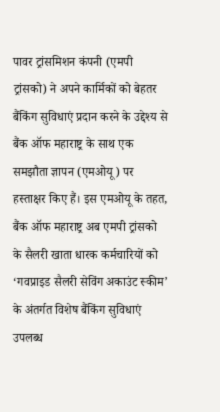पावर ट्रांसमिशन कंपनी (एमपी ट्रांसको) ने अपने कार्मिकों को बेहतर बैंकिंग सुविधाएं प्रदान करने के उद्देश्य से बैंक ऑफ महाराष्ट्र के साथ एक समझौता ज्ञापन (एमओयू) पर हस्ताक्षर किए हैं। इस एमओयू के तहत, बैंक ऑफ महाराष्ट्र अब एमपी ट्रांसको के सैलरी खाता धारक कर्मचारियों को ‘गवप्राइड सैलरी सेविंग अकाउंट स्कीम’ के अंतर्गत विशेष बैंकिंग सुविधाएं उपलब्ध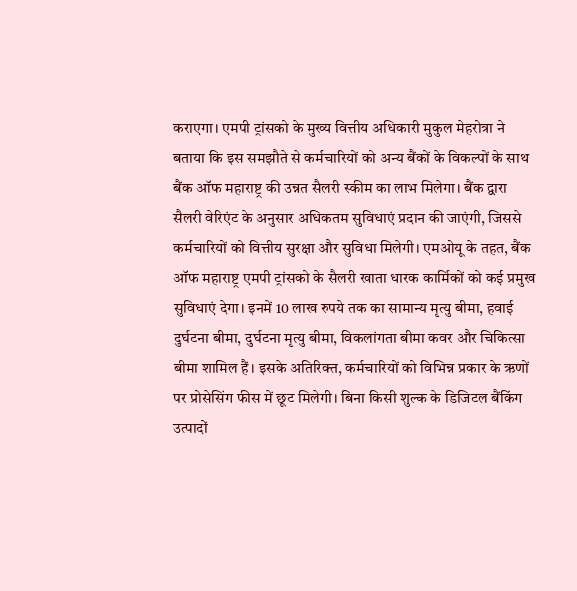कराएगा। एमपी ट्रांसको के मुख्य वित्तीय अधिकारी मुकुल मेहरोत्रा ने बताया कि इस समझौते से कर्मचारियों को अन्य बैंकों के विकल्पों के साथ बैंक ऑफ महाराष्ट्र की उन्नत सैलरी स्कीम का लाभ मिलेगा। बैंक द्वारा सैलरी वेरिएंट के अनुसार अधिकतम सुविधाएं प्रदान की जाएंगी, जिससे कर्मचारियों को वित्तीय सुरक्षा और सुविधा मिलेगी। एमओयू के तहत, बैंक ऑफ महाराष्ट्र एमपी ट्रांसको के सैलरी खाता धारक कार्मिकों को कई प्रमुख सुविधाएं देगा। इनमें 10 लाख रुपये तक का सामान्य मृत्यु बीमा, हवाई दुर्घटना बीमा, दुर्घटना मृत्यु बीमा, विकलांगता बीमा कवर और चिकित्सा बीमा शामिल हैं। इसके अतिरिक्त, कर्मचारियों को विभिन्न प्रकार के ऋणों पर प्रोसेसिंग फीस में छूट मिलेगी। बिना किसी शुल्क के डिजिटल बैंकिंग उत्पादों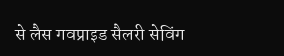से लैस गवप्राइड सैलरी सेविंग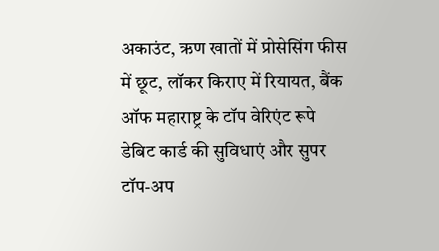अकाउंट, ऋण खातों में प्रोसेसिंग फीस में छूट, लॉकर किराए में रियायत, बैंक ऑफ महाराष्ट्र के टॉप वेरिएंट रूपे डेबिट कार्ड की सुविधाएं और सुपर टॉप-अप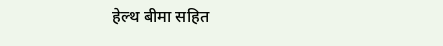हेल्थ बीमा सहित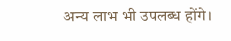अन्य लाभ भी उपलब्ध होंगे।